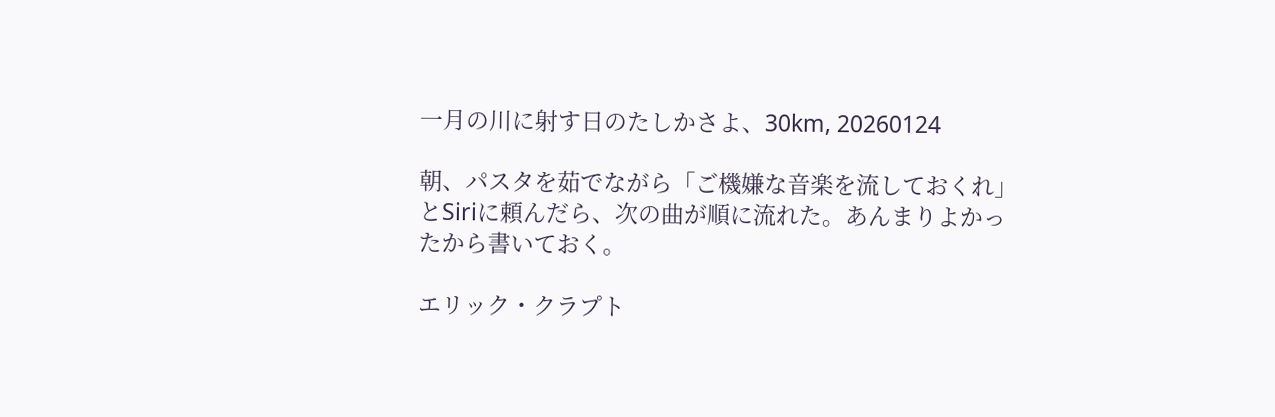一月の川に射す日のたしかさよ、30km, 20260124

朝、パスタを茹でながら「ご機嫌な音楽を流しておくれ」とSiriに頼んだら、次の曲が順に流れた。あんまりよかったから書いておく。

エリック・クラプト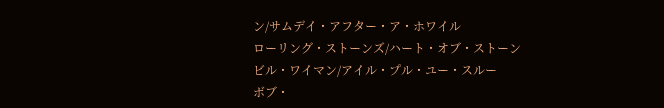ン/サムデイ・アフター・ア・ホワイル
ローリング・ストーンズ/ハート・オブ・ストーン
ビル・ワイマン/アイル・プル・ユー・スルー
ボブ・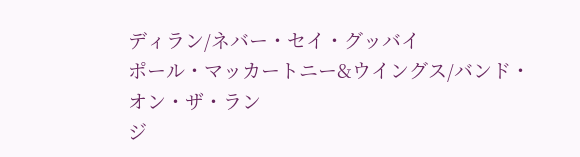ディラン/ネバー・セイ・グッバイ
ポール・マッカートニー&ウイングス/バンド・オン・ザ・ラン
ジ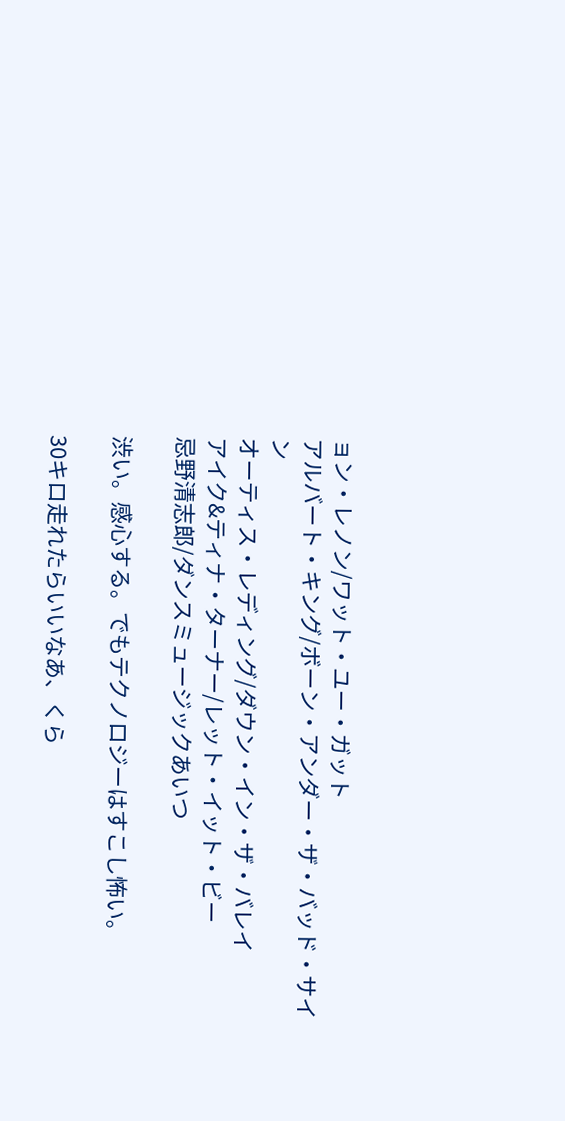ョン・レノン/ワット・ユー・ガット
アルバート・キング/ボーン・アンダー・ザ・バッド・サイン
オーティス・レディング/ダウン・イン・ザ・バレイ
アイク&ティナ・ターナー/レット・イット・ビー
忌野清志郎/ダンスミュージックあいつ

渋い。感心する。でもテクノロジーはすこし怖い。

30キロ走れたらいいなあ、くら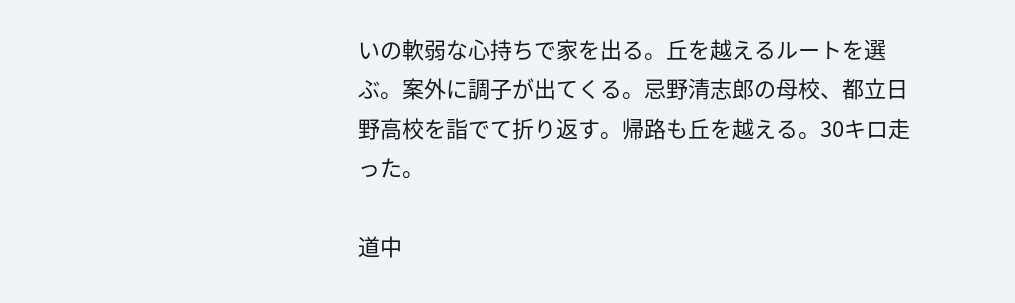いの軟弱な心持ちで家を出る。丘を越えるルートを選ぶ。案外に調子が出てくる。忌野清志郎の母校、都立日野高校を詣でて折り返す。帰路も丘を越える。30キロ走った。

道中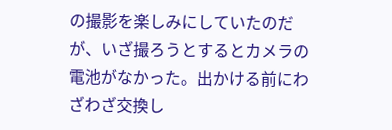の撮影を楽しみにしていたのだが、いざ撮ろうとするとカメラの電池がなかった。出かける前にわざわざ交換し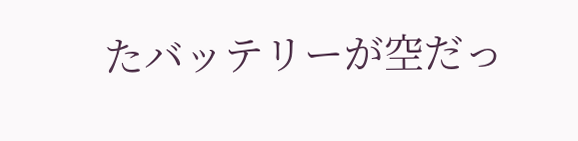たバッテリーが空だっ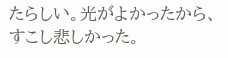たらしい。光がよかったから、すこし悲しかった。